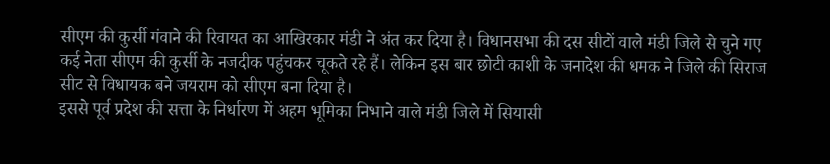सीएम की कुर्सी गंवाने की रिवायत का आखिरकार मंडी ने अंत कर दिया है। विधानसभा की दस सीटों वाले मंडी जिले से चुने गए कई नेता सीएम की कुर्सी के नजदीक पहुंचकर चूकते रहे हैं। लेकिन इस बार छोटी काशी के जनादेश की धमक ने जिले की सिराज सीट से विधायक बने जयराम को सीएम बना दिया है।
इससे पूर्व प्रदेश की सत्ता के निर्धारण में अहम भूमिका निभाने वाले मंडी जिले में सियासी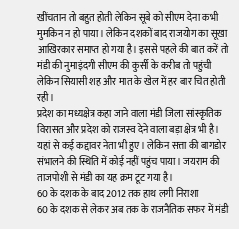खींचतान तो बहुत होती लेकिन सूबे को सीएम देना कभी मुमकिन न हो पाया। लेकिन दशकों बाद राजयोग का सूखा आखिरकार समाप्त हो गया है। इससे पहले की बात करें तो मंडी की नुमाइंदगी सीएम की कुर्सी के करीब तो पहुंची लेकिन सियासी शह और मात के खेल में हर बार चित होती रही।
प्रदेश का मध्यक्षेत्र कहा जाने वाला मंडी जिला सांस्कृतिक विरासत और प्रदेश को राजस्व देने वाला बड़ा क्षेत्र भी है। यहां से कई कद्दावर नेता भी हुए। लेकिन सत्ता की बागडोर संभालने की स्थिति में कोई नहीं पहुंच पाया। जयराम की ताजपोशी से मंडी का यह क्रम टूट गया है।
60 के दशक के बाद 2012 तक हाथ लगी निराशा
60 के दशक से लेकर अब तक के राजनैतिक सफर में मंडी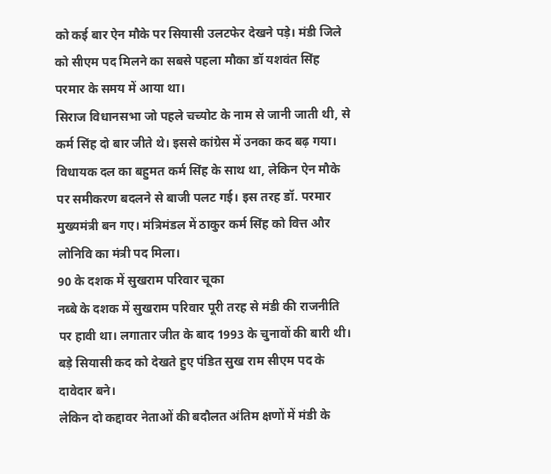को कई बार ऐन मौके पर सियासी उलटफेर देखने पड़े। मंडी जिले को सीएम पद मिलने का सबसे पहला मौका डॉ यशवंत सिंह परमार के समय में आया था।
सिराज विधानसभा जो पहले चच्योट के नाम से जानी जाती थी, से कर्म सिंह दो बार जीते थे। इससे कांग्रेस में उनका कद बढ़ गया।
विधायक दल का बहुमत कर्म सिंह के साथ था, लेकिन ऐन मौके पर समीकरण बदलने से बाजी पलट गई। इस तरह डॉ. परमार मुख्यमंत्री बन गए। मंत्रिमंडल में ठाकुर कर्म सिंह को वित्त और लोनिवि का मंत्री पद मिला।
90 के दशक में सुखराम परिवार चूका
नब्बे के दशक में सुखराम परिवार पूरी तरह से मंडी की राजनीति पर हावी था। लगातार जीत के बाद 1993 के चुनावों की बारी थी। बड़े सियासी कद को देखते हुए पंडित सुख राम सीएम पद के दावेदार बने।
लेकिन दो कद्दावर नेताओं की बदौलत अंतिम क्षणों में मंडी के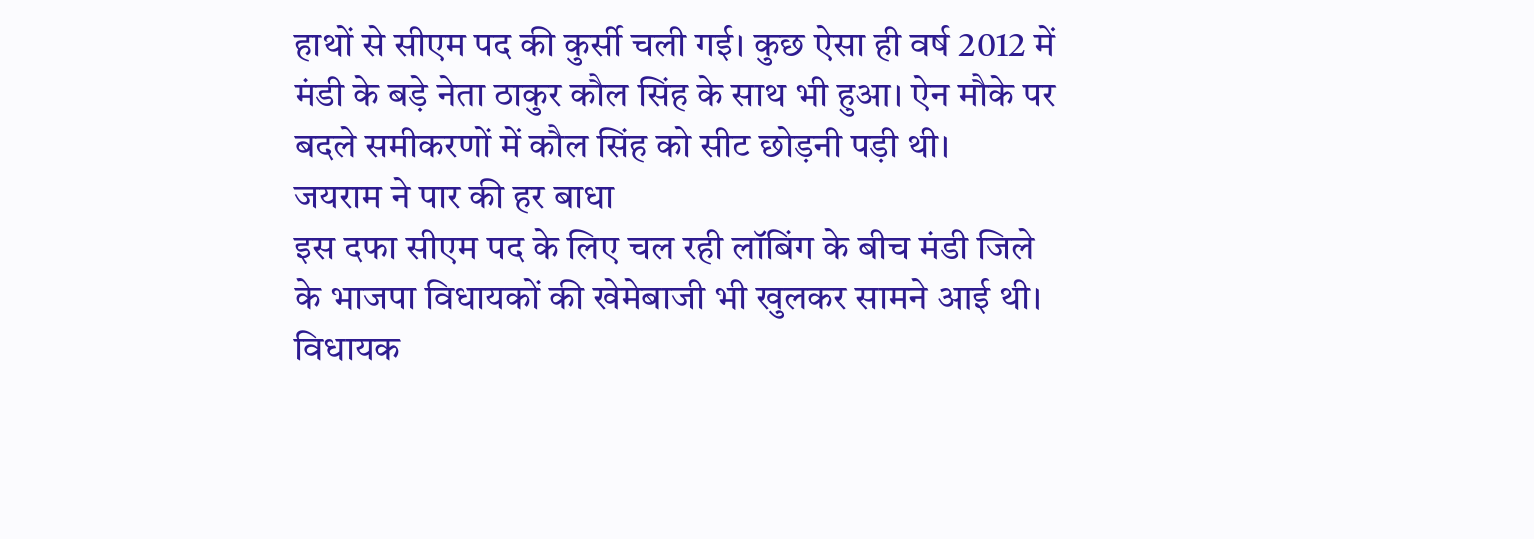हाथों से सीएम पद की कुर्सी चली गई। कुछ ऐसा ही वर्ष 2012 में मंडी के बड़े नेता ठाकुर कौल सिंह के साथ भी हुआ। ऐन मौके पर बदले समीकरणों में कौल सिंह को सीट छोड़नी पड़ी थी।
जयराम ने पार की हर बाधा
इस दफा सीएम पद के लिए चल रही लॉबिंग के बीच मंडी जिले के भाजपा विधायकों की खेमेबाजी भी खुलकर सामने आई थी। विधायक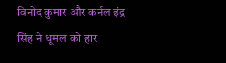विनोद कुमार और कर्नल इंद्र सिंह ने धूमल को हार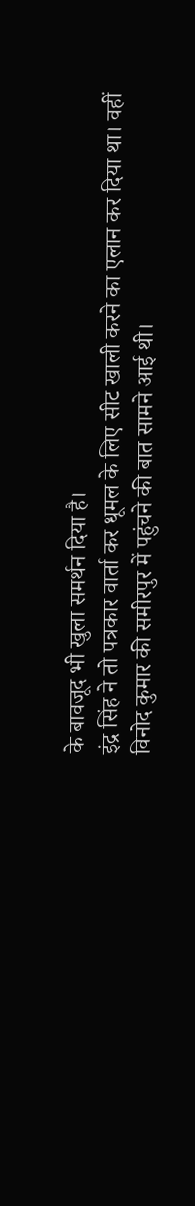के बावजूद भी खुला समर्थन दिया है।
इंद्र सिंह ने तो पत्रकार वार्ता कर धूमल के लिए सीट खाली करने का एलान कर दिया था। वहीं विनोद कुमार की समीरपुर में पहुंचने की बात सामने आई थी।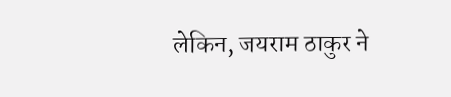लेकिन, जयराम ठाकुर ने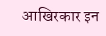आखिरकार इन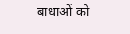बाधाओं को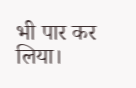भी पार कर लिया।